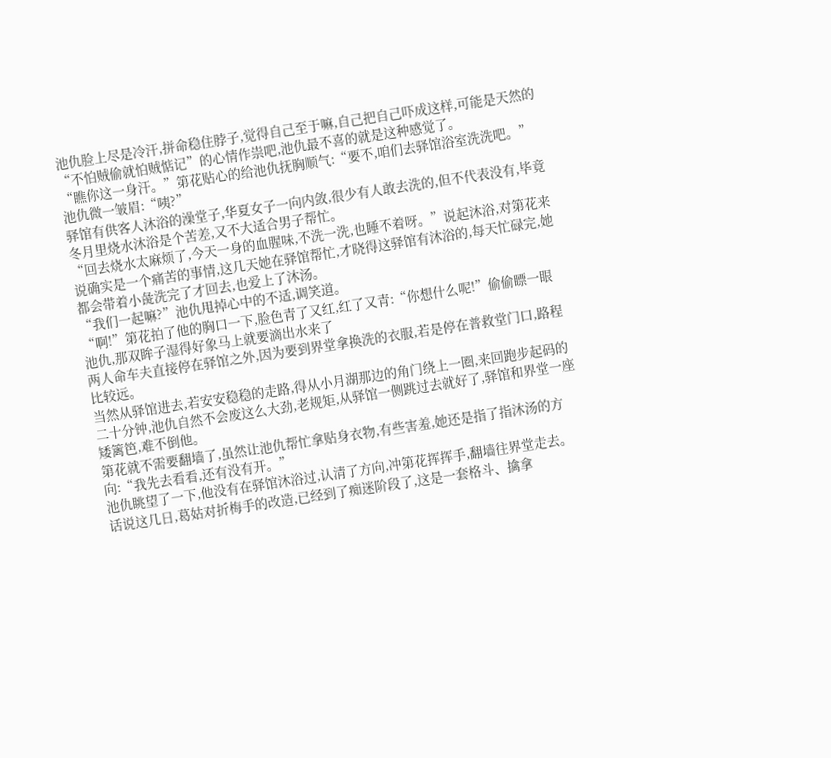池仇脸上尽是冷汗,拼命稳住脖子,觉得自己至于嘛,自己把自己吓成这样,可能是天然的“不怕贼偷就怕贼惦记”的心情作祟吧,池仇最不喜的就是这种感觉了。
“瞧你这一身汗。”第花贴心的给池仇抚胸顺气:“要不,咱们去驿馆浴室洗洗吧。”
池仇微一皱眉:“咦?”
驿馆有供客人沐浴的澡堂子,华夏女子一向内敛,很少有人敢去洗的,但不代表没有,毕竟冬月里烧水沐浴是个苦差,又不大适合男子帮忙。
“回去烧水太麻烦了,今天一身的血腥味,不洗一洗,也睡不着呀。”说起沐浴,对第花来说确实是一个痛苦的事情,这几天她在驿馆帮忙,才晓得这驿馆有沐浴的,每天忙碌完,她都会带着小彘洗完了才回去,也爱上了沐汤。
“我们一起嘛?”池仇甩掉心中的不适,调笑道。
“啊!”第花拍了他的胸口一下,脸色青了又红,红了又青:“你想什么呢!”偷偷瞟一眼池仇,那双眸子湿得好象马上就要滴出水来了
两人命车夫直接停在驿馆之外,因为要到界堂拿换洗的衣服,若是停在普救堂门口,路程比较远。
当然从驿馆进去,若安安稳稳的走路,得从小月湖那边的角门绕上一圈,来回跑步起码的二十分钟,池仇自然不会废这么大劲,老规矩,从驿馆一侧跳过去就好了,驿馆和界堂一座矮篱笆,难不倒他。
第花就不需要翻墙了,虽然让池仇帮忙拿贴身衣物,有些害羞,她还是指了指沐汤的方向:“我先去看看,还有没有开。”
池仇眺望了一下,他没有在驿馆沐浴过,认清了方向,冲第花挥挥手,翻墙往界堂走去。
话说这几日,葛姑对折梅手的改造,已经到了痴迷阶段了,这是一套格斗、擒拿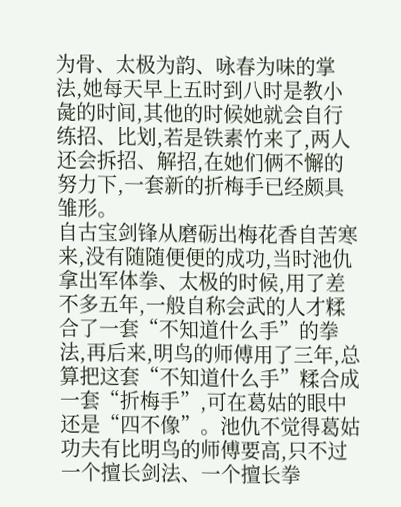为骨、太极为韵、咏春为味的掌法,她每天早上五时到八时是教小彘的时间,其他的时候她就会自行练招、比划,若是铁素竹来了,两人还会拆招、解招,在她们俩不懈的努力下,一套新的折梅手已经颇具雏形。
自古宝剑锋从磨砺出梅花香自苦寒来,没有随随便便的成功,当时池仇拿出军体拳、太极的时候,用了差不多五年,一般自称会武的人才糅合了一套“不知道什么手”的拳法,再后来,明鸟的师傅用了三年,总算把这套“不知道什么手”糅合成一套“折梅手”,可在葛姑的眼中还是“四不像”。池仇不觉得葛姑功夫有比明鸟的师傅要高,只不过一个擅长剑法、一个擅长拳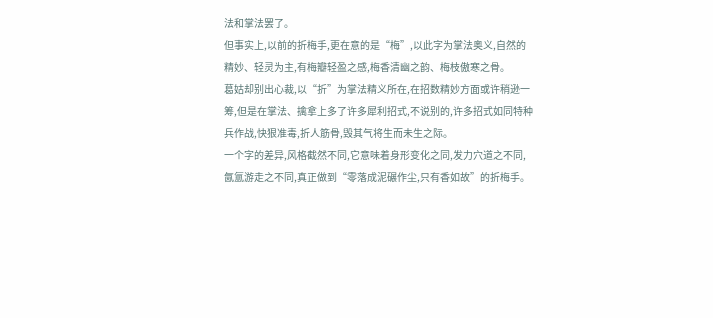法和掌法罢了。
但事实上,以前的折梅手,更在意的是“梅”,以此字为掌法奥义,自然的精妙、轻灵为主,有梅瓣轻盈之感,梅香清幽之韵、梅枝傲寒之骨。
葛姑却别出心裁,以“折”为掌法精义所在,在招数精妙方面或许稍逊一筹,但是在掌法、擒拿上多了许多犀利招式,不说别的,许多招式如同特种兵作战,快狠准毒,折人筋骨,毁其气将生而未生之际。
一个字的差异,风格截然不同,它意味着身形变化之同,发力穴道之不同,氤氲游走之不同,真正做到“零落成泥碾作尘,只有香如故”的折梅手。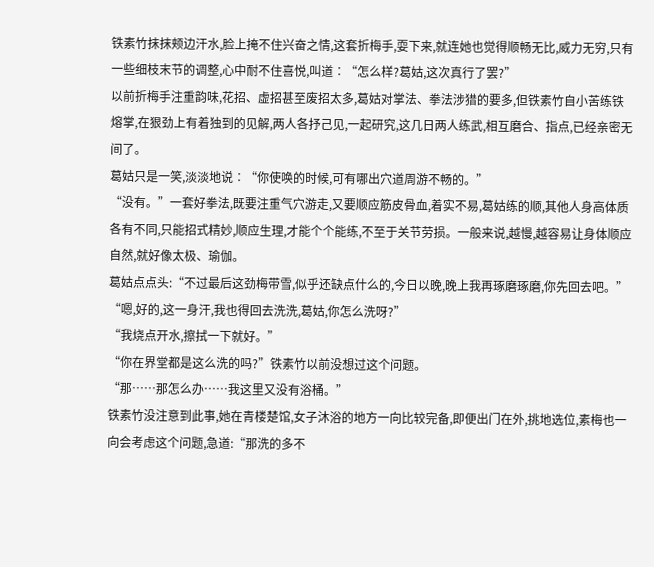铁素竹抹抹颊边汗水,脸上掩不住兴奋之情,这套折梅手,耍下来,就连她也觉得顺畅无比,威力无穷,只有一些细枝末节的调整,心中耐不住喜悦,叫道∶“怎么样?葛姑,这次真行了罢?”
以前折梅手注重韵味,花招、虚招甚至废招太多,葛姑对掌法、拳法涉猎的要多,但铁素竹自小苦练铁熔掌,在狠劲上有着独到的见解,两人各抒己见,一起研究,这几日两人练武,相互磨合、指点,已经亲密无间了。
葛姑只是一笑,淡淡地说∶“你使唤的时候,可有哪出穴道周游不畅的。”
“没有。”一套好拳法,既要注重气穴游走,又要顺应筋皮骨血,着实不易,葛姑练的顺,其他人身高体质各有不同,只能招式精妙,顺应生理,才能个个能练,不至于关节劳损。一般来说,越慢,越容易让身体顺应自然,就好像太极、瑜伽。
葛姑点点头:“不过最后这劲梅带雪,似乎还缺点什么的,今日以晚,晚上我再琢磨琢磨,你先回去吧。”
“嗯,好的,这一身汗,我也得回去洗洗,葛姑,你怎么洗呀?”
“我烧点开水,擦拭一下就好。”
“你在界堂都是这么洗的吗?”铁素竹以前没想过这个问题。
“那……那怎么办……我这里又没有浴桶。”
铁素竹没注意到此事,她在青楼楚馆,女子沐浴的地方一向比较完备,即便出门在外,挑地选位,素梅也一向会考虑这个问题,急道:“那洗的多不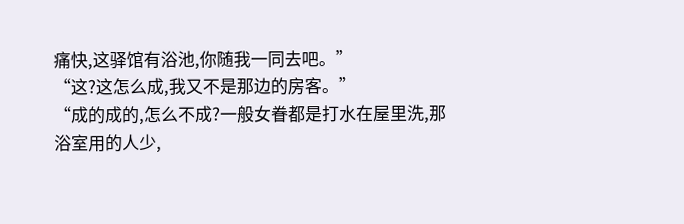痛快,这驿馆有浴池,你随我一同去吧。”
“这?这怎么成,我又不是那边的房客。”
“成的成的,怎么不成?一般女眷都是打水在屋里洗,那浴室用的人少,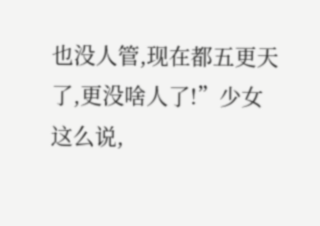也没人管,现在都五更天了,更没啥人了!”少女这么说,